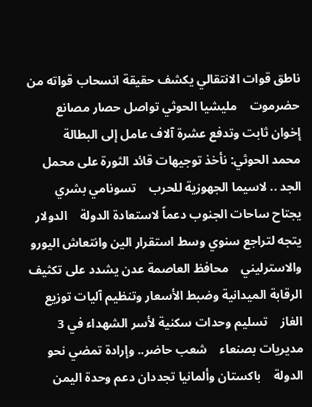ناطق قوات الانتقالي يكشف حقيقة انسحاب قواته من حضرموت    مليشيا الحوثي تواصل حصار مصانع إخوان ثابت وتدفع عشرة آلاف عامل إلى البطالة    محمد الحوثي: نأخذ توجيهات قائد الثورة على محمل الجد .. لاسيما الجهوزية للحرب    تسونامي بشري يجتاح ساحات الجنوب دعماً لاستعادة الدولة    الدولار يتجه لتراجع سنوي وسط استقرار الين وانتعاش اليورو والاسترليني    محافظ العاصمة عدن يشدد على تكثيف الرقابة الميدانية وضبط الأسعار وتنظيم آليات توزيع الغاز    تسليم وحدات سكنية لأسر الشهداء في 3 مديريات بصنعاء    شعب حاضر.. وإرادة تمضي نحو الدولة    باكستان وألمانيا تجددان دعم وحدة اليمن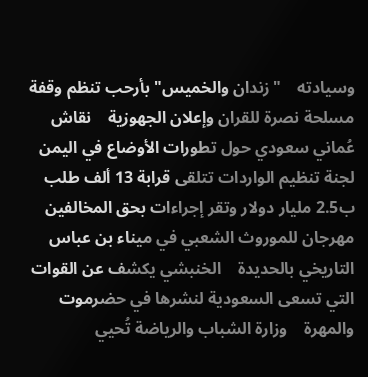وسيادته    "زندان والخميس" بأرحب تنظم وقفة مسلحة نصرة للقران وإعلان الجهوزية    نقاش عُماني سعودي حول تطورات الأوضاع في اليمن    لجنة تنظيم الواردات تتلقى قرابة 13 ألف طلب ب2.5 مليار دولار وتقر إجراءات بحق المخالفين    مهرجان للموروث الشعبي في ميناء بن عباس التاريخي بالحديدة    الخنبشي يكشف عن القوات التي تسعى السعودية لنشرها في حضرموت والمهرة    وزارة الشباب والرياضة تُحيي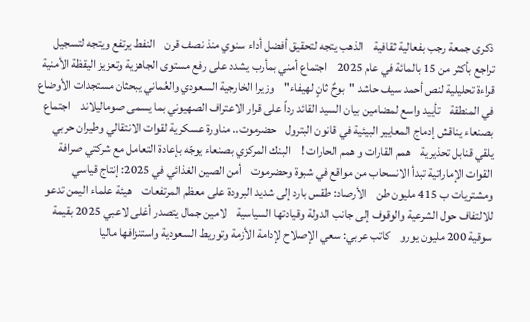ذكرى جمعة رجب بفعالية ثقافية    الذهب يتجه لتحقيق أفضل أداء سنوي منذ نصف قرن    النفط يرتفع ويتجه لتسجيل تراجع بأكثر من 15 بالمائة في عام 2025    اجتماع أمني بمأرب يشدد على رفع مستوى الجاهزية وتعزيز اليقظة الأمنية    قراءة تحليلية لنص أحمد سيف حاشد "بوحٌ ثانٍ لهيفاء"    وزيرا الخارجية السعودي والعُماني يبحثان مستجدات الأوضاع في المنطقة    تأييد واسع لمضامين بيان السيد القائد رداً على قرار الاعتراف الصهيوني بما يسمى صوماليلاند    اجتماع بصنعاء يناقش إدماج المعايير البيئية في قانون البترول    حضرموت.. مناورة عسكرية لقوات الانتقالي وطيران حربي يلقي قنابل تحذيرية    همم القارات و همم الحارات !    البنك المركزي بصنعاء يوجّه بإعادة التعامل مع شركتي صرافة    القوات الإماراتية تبدأ الانسحاب من مواقع في شبوة وحضرموت    أمن الصين الغذائي في 2025: إنتاج قياسي ومشتريات ب 415 مليون طن    الأرصاد: طقس بارد إلى شديد البرودة على معظم المرتفعات    هيئة علماء اليمن تدعو للالتفاف حول الشرعية والوقوف إلى جانب الدولة وقيادتها السياسية    لامين جمال يتصدر أغلى لاعبي 2025 بقيمة سوقية 200 مليون يورو    كاتب عربي: سعي الإصلاح لإدامة الأزمة وتوريط السعودية واستنزافها ماليا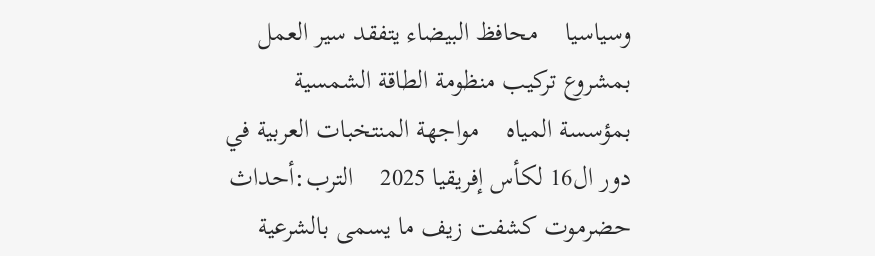وسياسيا    محافظ البيضاء يتفقد سير العمل بمشروع تركيب منظومة الطاقة الشمسية بمؤسسة المياه    مواجهة المنتخبات العربية في دور ال16 لكأس إفريقيا 2025    الترب:أحداث حضرموت كشفت زيف ما يسمى بالشرعية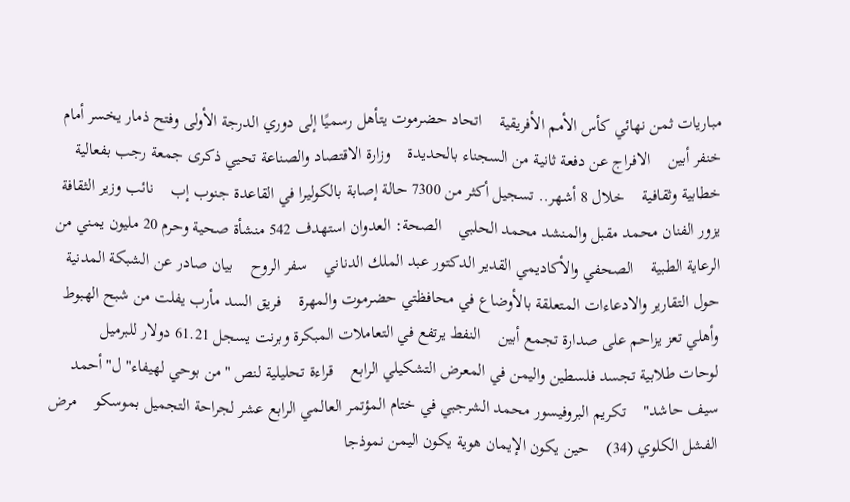مباريات ثمن نهائي كأس الأمم الأفريقية    اتحاد حضرموت يتأهل رسميًا إلى دوري الدرجة الأولى وفتح ذمار يخسر أمام خنفر أبين    الافراج عن دفعة ثانية من السجناء بالحديدة    وزارة الاقتصاد والصناعة تحيي ذكرى جمعة رجب بفعالية خطابية وثقافية    خلال 8 أشهر.. تسجيل أكثر من 7300 حالة إصابة بالكوليرا في القاعدة جنوب إب    نائب وزير الثقافة يزور الفنان محمد مقبل والمنشد محمد الحلبي    الصحة: العدوان استهدف 542 منشأة صحية وحرم 20 مليون يمني من الرعاية الطبية    الصحفي والأكاديمي القدير الدكتور عبد الملك الدناني    سفر الروح    بيان صادر عن الشبكة المدنية حول التقارير والادعاءات المتعلقة بالأوضاع في محافظتي حضرموت والمهرة    فريق السد مأرب يفلت من شبح الهبوط وأهلي تعز يزاحم على صدارة تجمع أبين    النفط يرتفع في التعاملات المبكرة وبرنت يسجل 61.21 دولار للبرميل    لوحات طلابية تجسد فلسطين واليمن في المعرض التشكيلي الرابع    قراءة تحليلية لنص "من بوحي لهيفاء" ل"أحمد سيف حاشد"    تكريم البروفيسور محمد الشرجبي في ختام المؤتمر العالمي الرابع عشر لجراحة التجميل بموسكو    مرض الفشل الكلوي (34)    حين يكون الإيمان هوية يكون اليمن نموذجا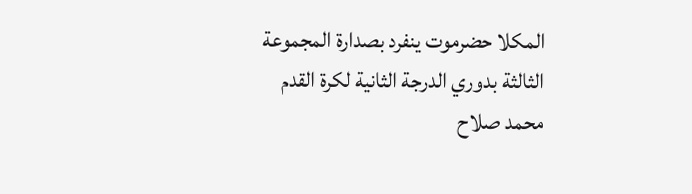المكلا حضرموت ينفرد بصدارة المجموعة الثالثة بدوري الدرجة الثانية لكرة القدم    محمد صلاح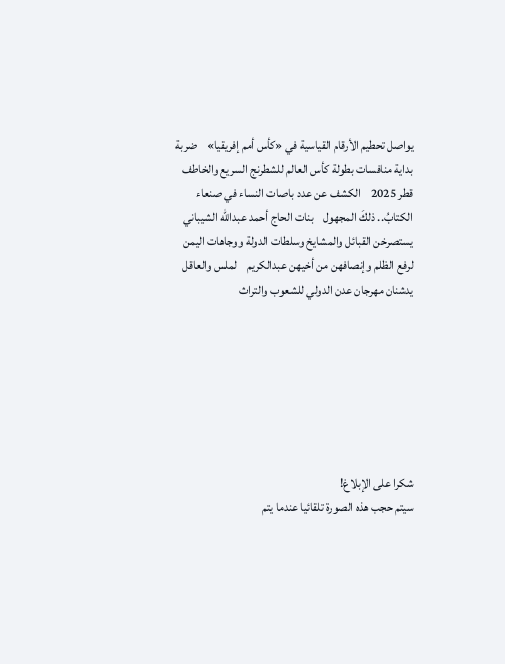يواصل تحطيم الأرقام القياسية في «كأس أمم إفريقيا»    ضربة بداية منافسات بطولة كأس العالم للشطرنج السريع والخاطف قطر 2025    الكشف عن عدد باصات النساء في صنعاء    الكتابُ.. ذلكَ المجهول    بنات الحاج أحمد عبدالله الشيباني يستصرخن القبائل والمشايخ وسلطات الدولة ووجاهات اليمن لرفع الظلم وإنصافهن من أخيهن عبدالكريم    لملس والعاقل يدشنان مهرجان عدن الدولي للشعوب والتراث







شكرا على الإبلاغ!
سيتم حجب هذه الصورة تلقائيا عندما يتم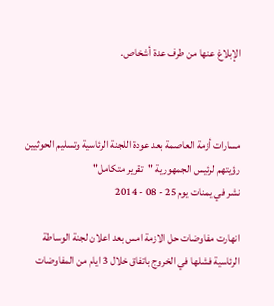الإبلاغ عنها من طرف عدة أشخاص.



مسارات أزمة العاصمة بعد عودة اللجنة الرئاسية وتسليم الحوثيين رؤيتهم لرئيس الجمهورية "تقرير متكامل"
نشر في يمنات يوم 25 - 08 - 2014

انهارت مفاوضات حل الازمة امس بعد اعلان لجنة الوساطة الرئاسية فشلها في الخروج باتفاق خلال 3 ايام من المفاوضات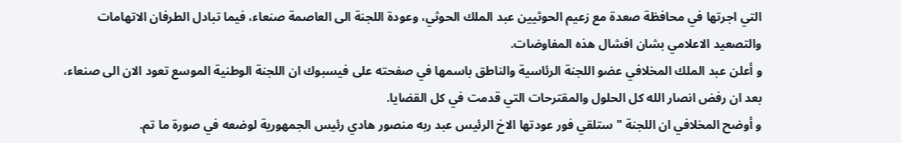التي اجرتها في محافظة صعدة مع زعيم الحوثيين عبد الملك الحوثي، وعودة اللجنة الى العاصمة صنعاء، فيما تبادل الطرفان الاتهامات والتصعيد الاعلامي بشان افشال هذه المفاوضات.
و أعلن عبد الملك المخلافي عضو اللجنة الرئاسية والناطق باسمها في صفحته على فيسبوك ان اللجنة الوطنية الموسع تعود الان الى صنعاء، بعد ان رفض انصار الله كل الحلول والمقترحات التي قدمت في كل القضايا.
و أوضح المخلافي ان اللجنة "ستلقي فور عودتها الاخ الرئيس عبد ربه منصور هادي رئيس الجمهورية لوضعه في صورة ما تم.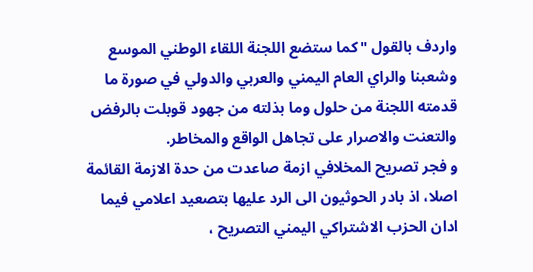واردف بالقول "كما ستضع اللجنة اللقاء الوطني الموسع وشعبنا والراي العام اليمني والعربي والدولي في صورة ما قدمته اللجنة من حلول وما بذلته من جهود قوبلت بالرفض والتعنت والاصرار على تجاهل الواقع والمخاطر.
و فجر تصريح المخلافي ازمة صاعدت من حدة الازمة القائمة اصلا، اذ بادر الحوثيون الى الرد عليها بتصعيد اعلامي فيما ادان الحزب الاشتراكي اليمني التصريح ،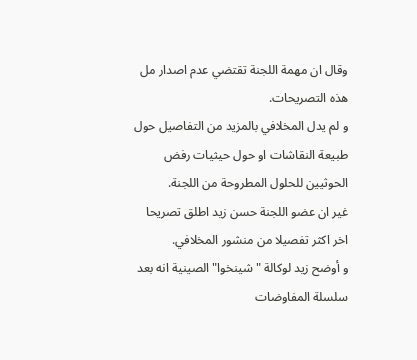وقال ان مهمة اللجنة تقتضي عدم اصدار مل هذه التصريحات.
و لم يدل المخلافي بالمزيد من التفاصيل حول طبيعة النقاشات او حول حيثيات رفض الحوثيين للحلول المطروحة من اللجنة.
غير ان عضو اللجنة حسن زيد اطلق تصريحا اخر اكثر تفصيلا من منشور المخلافي.
و أوضح زيد لوكالة "شينخوا" الصينية انه بعد سلسلة المفاوضات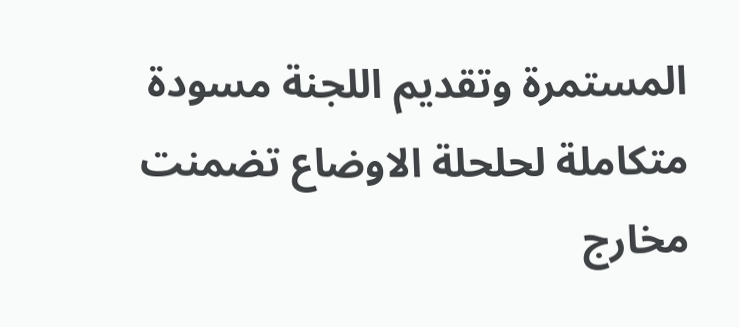المستمرة وتقديم اللجنة مسودة متكاملة لحلحلة الاوضاع تضمنت مخارج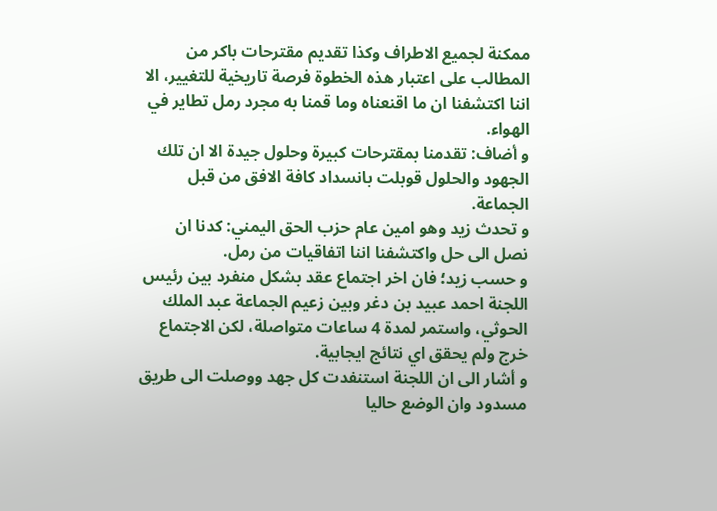ممكنة لجميع الاطراف وكذا تقديم مقترحات باكر من المطالب على اعتبار هذه الخطوة فرصة تاريخية للتغيير، الا اننا اكتشفنا ان ما اقنعناه وما قمنا به مجرد رمل تطاير في الهواء.
و أضاف: تقدمنا بمقترحات كبيرة وحلول جيدة الا ان تلك الجهود والحلول قوبلت بانسداد كافة الافق من قبل الجماعة.
و تحدث زيد وهو امين عام حزب الحق اليمني: كدنا ان نصل الى حل واكتشفنا اننا اتفاقيات من رمل.
و حسب زيد؛ فان اخر اجتماع عقد بشكل منفرد بين رئيس اللجنة احمد عبيد بن دغر وبين زعيم الجماعة عبد الملك الحوثي، واستمر لمدة 4 ساعات متواصلة، لكن الاجتماع خرج ولم يحقق اي نتائج ايجابية.
و أشار الى ان اللجنة استنفدت كل جهد ووصلت الى طريق مسدود وان الوضع حاليا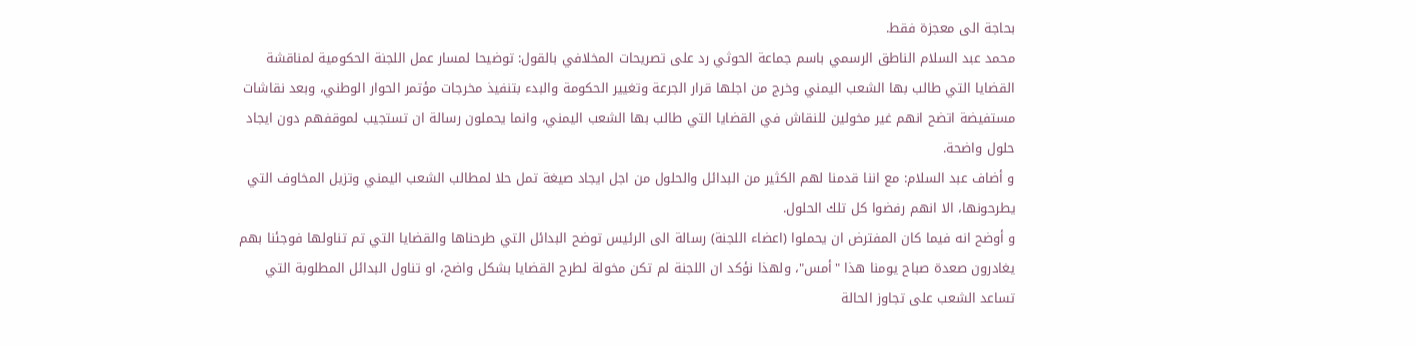بحاجة الى معجزة فقط.
محمد عبد السلام الناطق الرسمي باسم جماعة الحوثي رد على تصريحات المخلافي بالقول: توضيحا لمسار عمل اللجنة الحكومية لمناقشة القضايا التي طالب بها الشعب اليمني وخرج من اجلها قرار الجرعة وتغيير الحكومة والبدء بتنفيذ مخرجات مؤتمر الحوار الوطني، وبعد نقاشات مستفيضة اتضح انهم غير مخولين للنقاش في القضايا التي طالب بها الشعب اليمني، وانما يحملون رسالة ان تستجيب لموقفهم دون ايجاد حلول واضحة.
و أضاف عبد السلام: مع اننا قدمنا لهم الكثير من البدائل والحلول من اجل ايجاد صيغة تمل حلا لمطالب الشعب اليمني وتزيل المخاوف التي يطرحونها، الا انهم رفضوا كل تلك الحلول.
و أوضح انه فيما كان المفترض ان يحملوا (اعضاء اللجنة) رسالة الى الرئيس توضح البدائل التي طرحناها والقضايا التي تم تناولها فوجئنا بهم يغادرون صعدة صباح يومنا هذا "أمس"، ولهذا نؤكد ان اللجنة لم تكن مخولة لطرح القضايا بشكل واضح، او تناول البدائل المطلوبة التي تساعد الشعب على تجاوز الحالة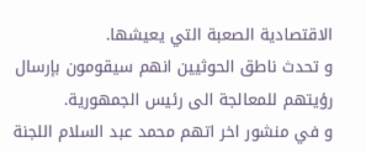الاقتصادية الصعبة التي يعيشها.
و تحدث ناطق الحوثيين انهم سيقومون بإرسال رؤيتهم للمعالجة الى رئيس الجمهورية.
و في منشور اخر اتهم محمد عبد السلام اللجنة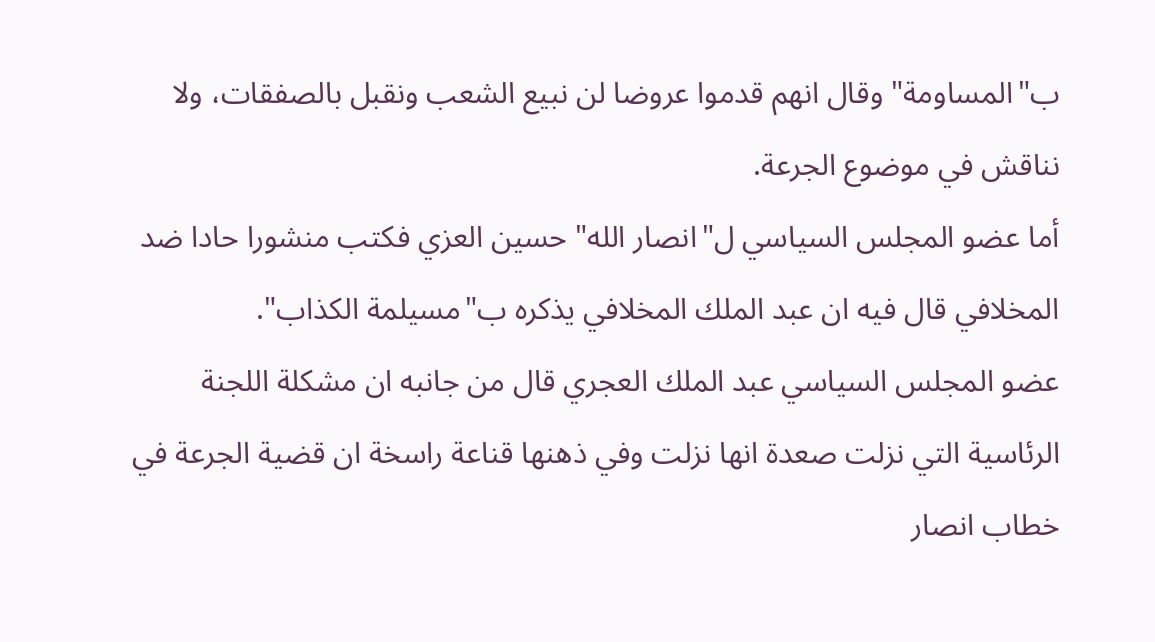ب"المساومة" وقال انهم قدموا عروضا لن نبيع الشعب ونقبل بالصفقات، ولا نناقش في موضوع الجرعة.
أما عضو المجلس السياسي ل"انصار الله" حسين العزي فكتب منشورا حادا ضد المخلافي قال فيه ان عبد الملك المخلافي يذكره ب"مسيلمة الكذاب".
عضو المجلس السياسي عبد الملك العجري قال من جانبه ان مشكلة اللجنة الرئاسية التي نزلت صعدة انها نزلت وفي ذهنها قناعة راسخة ان قضية الجرعة في خطاب انصار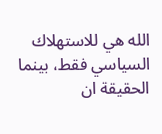الله هي للاستهلاك السياسي فقط، بينما الحقيقة ان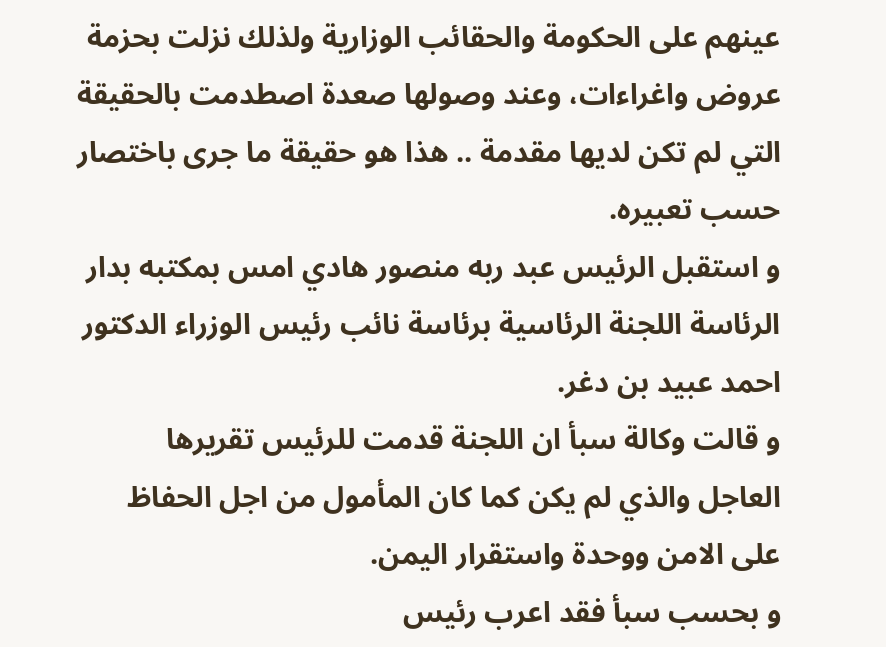عينهم على الحكومة والحقائب الوزارية ولذلك نزلت بحزمة عروض واغراءات، وعند وصولها صعدة اصطدمت بالحقيقة التي لم تكن لديها مقدمة .. هذا هو حقيقة ما جرى باختصار حسب تعبيره.
و استقبل الرئيس عبد ربه منصور هادي امس بمكتبه بدار الرئاسة اللجنة الرئاسية برئاسة نائب رئيس الوزراء الدكتور احمد عبيد بن دغر.
و قالت وكالة سبأ ان اللجنة قدمت للرئيس تقريرها العاجل والذي لم يكن كما كان المأمول من اجل الحفاظ على الامن ووحدة واستقرار اليمن.
و بحسب سبأ فقد اعرب رئيس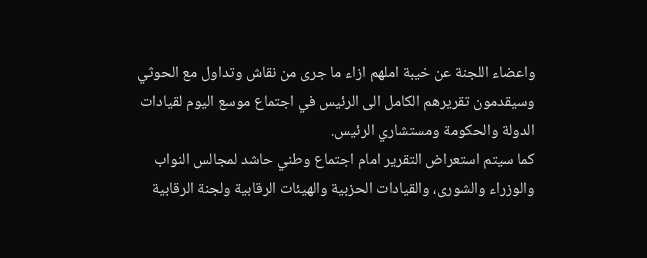واعضاء اللجنة عن خيبة املهم ازاء ما جرى من نقاش وتداول مع الحوثي وسيقدمون تقريرهم الكامل الى الرئيس في اجتماع موسع اليوم لقيادات الدولة والحكومة ومستشاري الرئيس.
كما سيتم استعراض التقرير امام اجتماع وطني حاشد لمجالس النواب والوزراء والشورى، والقيادات الحزبية والهيئات الرقابية ولجنة الرقابية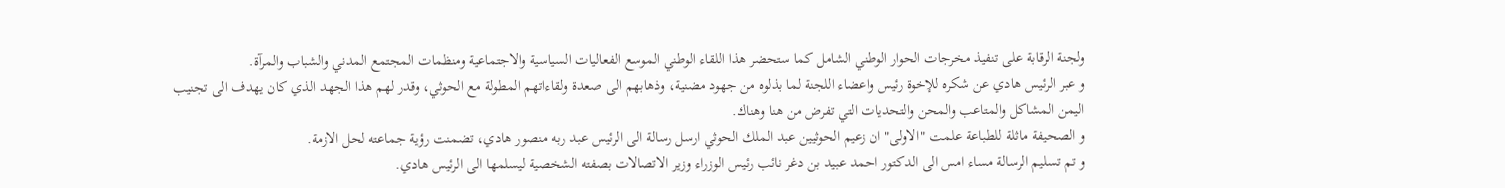ولجنة الرقابة على تنفيذ مخرجات الحوار الوطني الشامل كما ستحضر هذا اللقاء الوطني الموسع الفعاليات السياسية والاجتماعية ومنظمات المجتمع المدني والشباب والمرآة.
و عبر الرئيس هادي عن شكره للإخوة رئيس واعضاء اللجنة لما بذلوه من جهود مضنية، وذهابهم الى صعدة ولقاءاتهم المطولة مع الحوثي، وقدر لهم هذا الجهد الذي كان يهدف الى تجنيب اليمن المشاكل والمتاعب والمحن والتحديات التي تفرض من هنا وهناك.
و الصحيفة ماثلة للطباعة علمت "الاولى" ان زعيم الحوثيين عبد الملك الحوثي ارسل رسالة الى الرئيس عبد ربه منصور هادي، تضمنت رؤية جماعته لحل الازمة.
و تم تسليم الرسالة مساء امس الى الدكتور احمد عبيد بن دغر نائب رئيس الوزراء وزير الاتصالات بصفته الشخصية ليسلمها الى الرئيس هادي.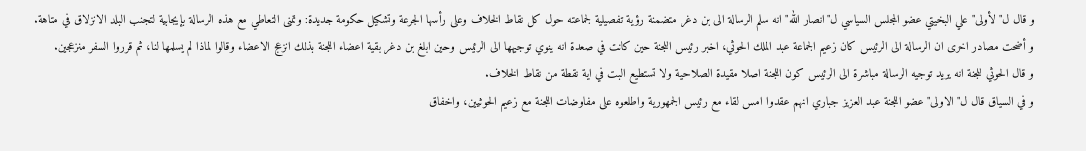و قال ل"لأولى" علي البخيتي عضو المجلس السياسي ل"انصار الله" انه سلم الرسالة الى بن دغر متضمنة رؤية تفصيلية لجماعته حول كل نقاط الخلاف وعلى رأسها الجرعة وتشكيل حكومة جديدة: وتمنى التعاطي مع هذه الرسالة بإيجابية لتجنب البلد الانزلاق في متاهة.
و أضحت مصادر اخرى ان الرسالة الى الرئيس كان زعيم الجماعة عبد الملك الحوثي، اخبر رئيس اللجنة حين كانت في صعدة انه ينوي توجيهها الى الرئيس وحين ابلغ بن دغر بقية اعضاء اللجنة بذلك انزعج الاعضاء وقالوا لماذا لم يسلمها لنا، ثم قرروا السفر منزعجين.
و قال الحوثي للجنة انه يريد توجيه الرسالة مباشرة الى الرئيس كون اللجنة اصلا مقيدة الصلاحية ولا تستطيع البت في اية نقطة من نقاط الخلاف.
و في السياق قال ل"الاولى" عضو اللجنة عبد العزيز جباري انهم عقدوا امس لقاء مع رئيس الجمهورية واطلعوه على مفاوضات اللجنة مع زعيم الحوثيين، واخفاق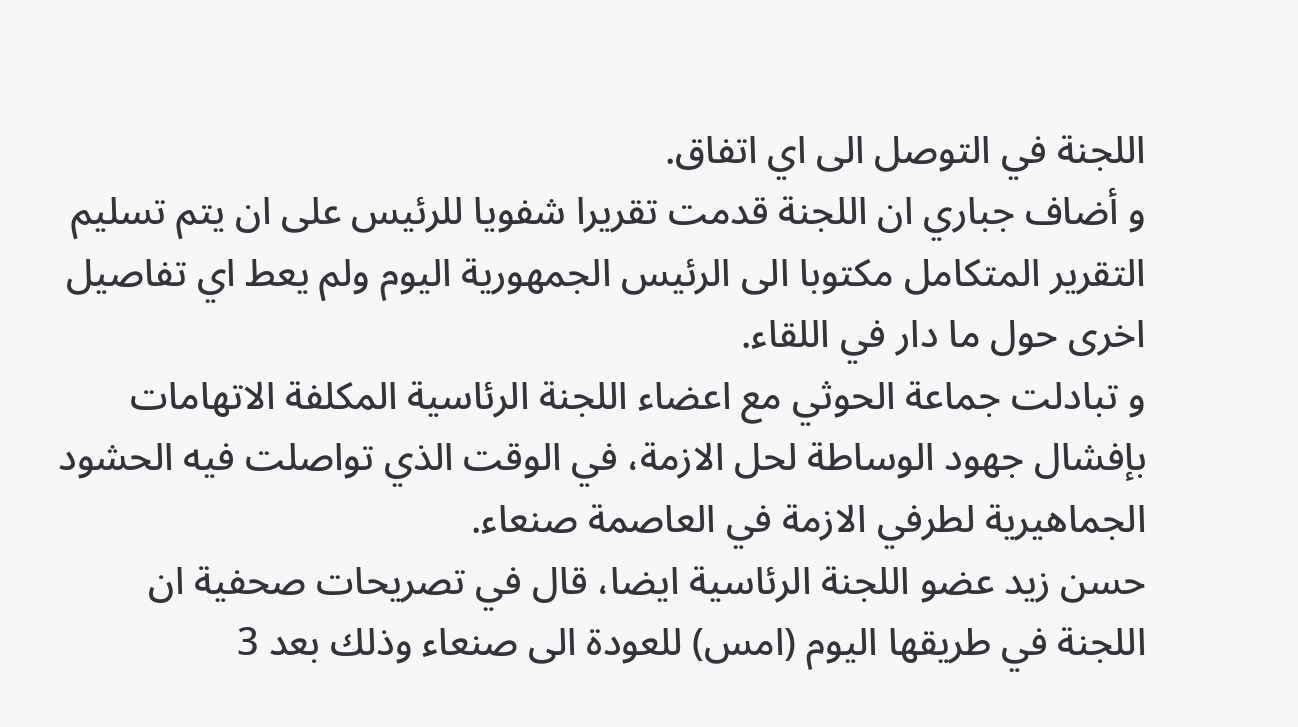اللجنة في التوصل الى اي اتفاق.
و أضاف جباري ان اللجنة قدمت تقريرا شفويا للرئيس على ان يتم تسليم التقرير المتكامل مكتوبا الى الرئيس الجمهورية اليوم ولم يعط اي تفاصيل اخرى حول ما دار في اللقاء.
و تبادلت جماعة الحوثي مع اعضاء اللجنة الرئاسية المكلفة الاتهامات بإفشال جهود الوساطة لحل الازمة، في الوقت الذي تواصلت فيه الحشود الجماهيرية لطرفي الازمة في العاصمة صنعاء.
حسن زيد عضو اللجنة الرئاسية ايضا، قال في تصريحات صحفية ان اللجنة في طريقها اليوم (امس) للعودة الى صنعاء وذلك بعد 3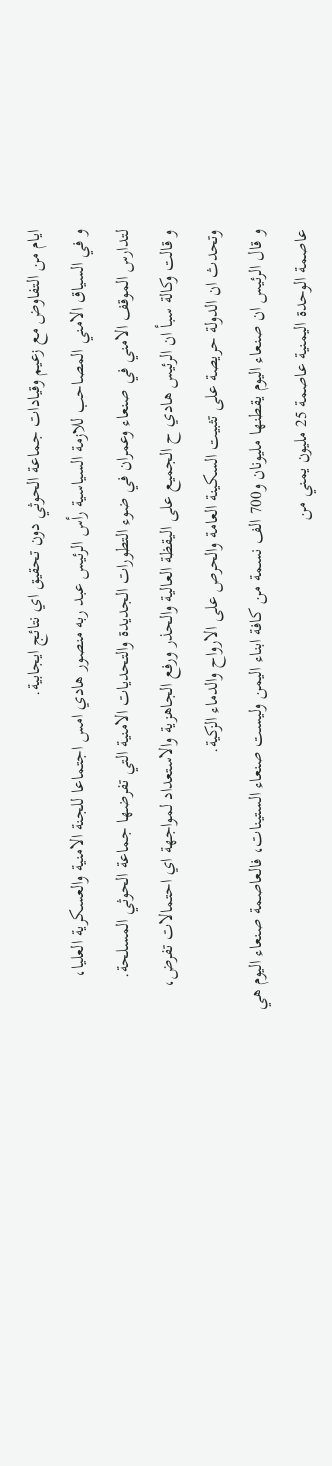ايام من التفاوض مع زعيم وقيادات جماعة الحوثي دون تحقيق اي نتائج ايجابية.
و في السياق الامني المصاحب للازمة السياسية رأس الرئيس عبد ربه منصور هادي امس اجتماعا للجنة الامنية والعسكرية العليا، لتدارس الموقف الامني في صنعاء وعمران في ضوء التطورات الجديدة والتحديات الامنية التي تفرضها جماعة الحوثي المسلحة.
و قالت وكالة سبأ ان الرئيس هادي ح الجميع على اليقظة العالية والحذر ورفع الجاهزية والاستعداد لمواجهة اي احتمالات تفرض، وتحدث ان الدولة حريصة على تثبيت السكينة العامة والحرص على الارواح والدماء الزكية.
و قال الرئيس ان صنعاء اليوم يقطنها مليونان و700 الف نسمة من كافة ابناء اليمن وليست صنعاء الستينات، فالعاصمة صنعاء اليوم هي عاصمة الوحدة اليمنية عاصمة 25 مليون يمني من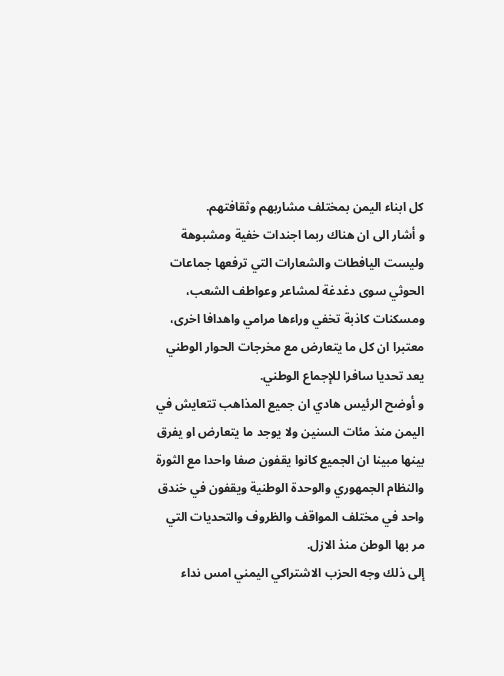كل ابناء اليمن بمختلف مشاربهم وثقافتهم.
و أشار الى ان هناك ربما اجندات خفية ومشبوهة وليست اليافطات والشعارات التي ترفعها جماعات الحوثي سوى دغدغة لمشاعر وعواطف الشعب، ومسكنات كاذبة تخفي وراءها مرامي واهدافا اخرى، معتبرا ان كل ما يتعارض مع مخرجات الحوار الوطني يعد تحديا سافرا للإجماع الوطني.
و أوضح الرئيس هادي ان جميع المذاهب تتعايش في اليمن منذ مئات السنين ولا يوجد ما يتعارض او يفرق بينها مبينا ان الجميع كانوا يقفون صفا واحدا مع الثورة والنظام الجمهوري والوحدة الوطنية ويقفون في خندق واحد في مختلف المواقف والظروف والتحديات التي مر بها الوطن منذ الازل.
إلى ذلك وجه الحزب الاشتراكي اليمني امس نداء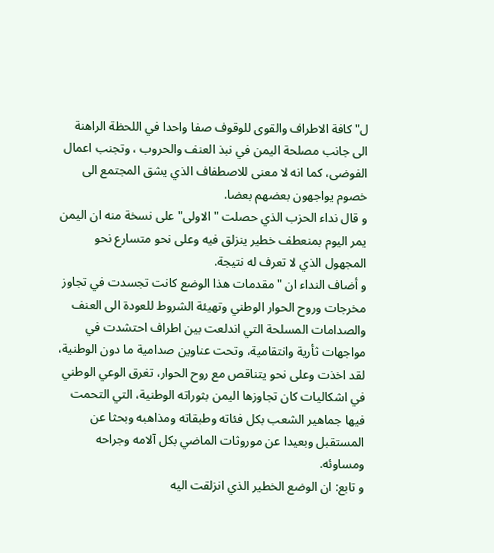ل"كافة الاطراف والقوى للوقوف صفا واحدا في اللحظة الراهنة الى جانب مصلحة اليمن في نبذ العنف والحروب ، وتجنب اعمال الفوضى، كما انه لا معنى للاصطفاف الذي يشق المجتمع الى خصوم يواجهون بعضهم بعضا.
و قال نداء الحزب الذي حصلت "الاولى" على نسخة منه ان اليمن يمر اليوم بمنعطف خطير ينزلق فيه وعلى نحو متسارع نحو المجهول الذي لا تعرف له نتيجة.
و أضاف النداء ان "مقدمات هذا الوضع كانت تجسدت في تجاوز مخرجات وروح الحوار الوطني وتهيئة الشروط للعودة الى العنف والصدامات المسلحة التي اندلعت بين اطراف احتشدت في مواجهات ثأرية وانتقامية، وتحت عناوين صدامية ما دون الوطنية، لقد اخذت وعلى نحو يتناقص مع روح الحوار، تغرق الوعي الوطني في اشكاليات كان تجاوزها اليمن بثوراته الوطنية، التي التحمت فيها جماهير الشعب بكل فئاته وطبقاته ومذاهبه وبحثا عن المستقبل وبعيدا عن موروثات الماضي بكل آلامه وجراحه ومساوئه.
و تابع: ان الوضع الخطير الذي انزلقت اليه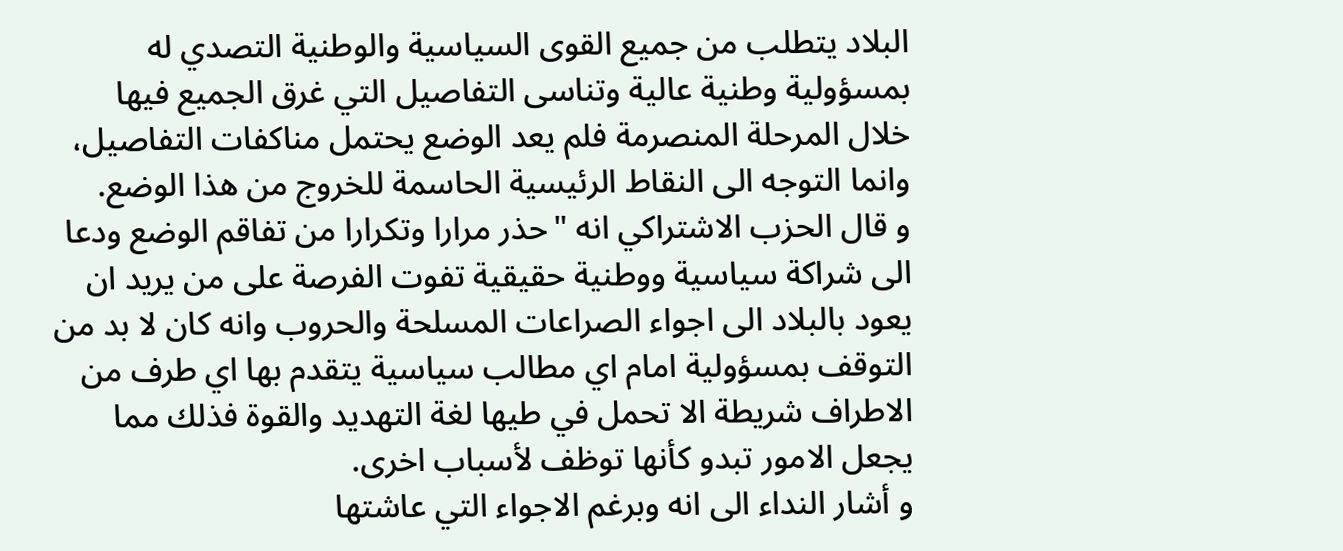البلاد يتطلب من جميع القوى السياسية والوطنية التصدي له بمسؤولية وطنية عالية وتناسى التفاصيل التي غرق الجميع فيها خلال المرحلة المنصرمة فلم يعد الوضع يحتمل مناكفات التفاصيل، وانما التوجه الى النقاط الرئيسية الحاسمة للخروج من هذا الوضع.
و قال الحزب الاشتراكي انه "حذر مرارا وتكرارا من تفاقم الوضع ودعا الى شراكة سياسية ووطنية حقيقية تفوت الفرصة على من يريد ان يعود بالبلاد الى اجواء الصراعات المسلحة والحروب وانه كان لا بد من التوقف بمسؤولية امام اي مطالب سياسية يتقدم بها اي طرف من الاطراف شريطة الا تحمل في طيها لغة التهديد والقوة فذلك مما يجعل الامور تبدو كأنها توظف لأسباب اخرى.
و أشار النداء الى انه وبرغم الاجواء التي عاشتها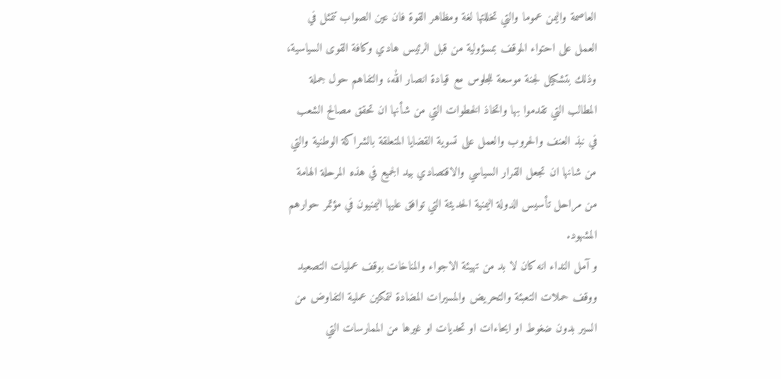العاصمة واليمن عموما والتي تخللتها لغة ومظاهر القوة فان عين الصواب تتمثل في العمل على احتواء الموقف بمسؤولية من قبل الرئيس هادي وكافة القوى السياسية، وذلك بتشكيل لجنة موسعة للجلوس مع قيادة انصار الله، والتفاهم حول جملة المطالب التي تقدموا بها واتخاذ الخطوات التي من شأنها ان تحقق مصالح الشعب في نبذ العنف والحروب والعمل على تسوية القضايا المتعلقة بالشراكة الوطنية والتي من شانها ان تجعل القرار السياسي والاقتصادي بيد الجميع في هذه المرحلة الهامة من مراحل تأسيس الدولة اليمنية الحديثة التي توافق عليها اليمنيون في مؤتمر حوارهم المشهود.
و آمل النداء انه كان لا بد من تهيئة الاجواء والمناخات بوقف عمليات التصعيد ووقف حملات التعبئة والتحريض والمسيرات المضادة لتمكين عملية التفاوض من السير بدون ضغوط او ايحاءات او تحديات او غيرها من الممارسات التي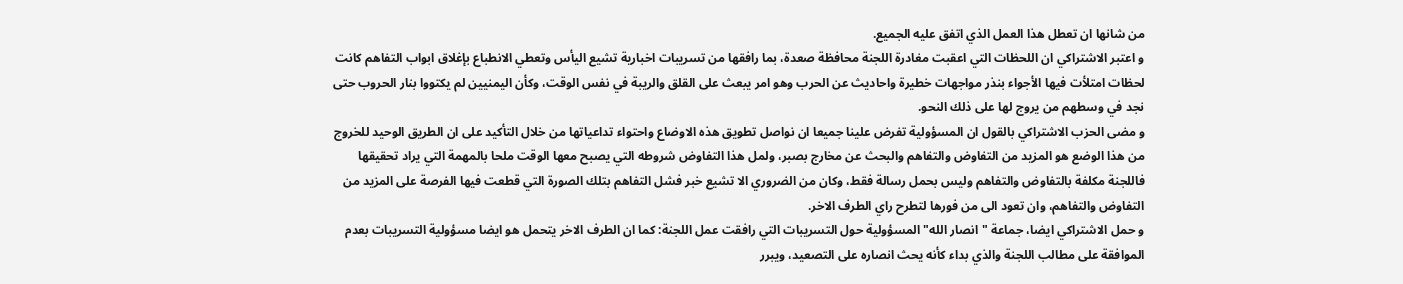من شانها ان تعطل هذا العمل الذي اتفق عليه الجميع.
و اعتبر الاشتراكي ان اللحظات التي اعقبت مغادرة اللجنة محافظة صعدة، بما رافقها من تسريبات اخبارية تشيع اليأس وتعطي الانطباع بإغلاق ابواب التفاهم كانت لحظات امتلأت فيها الأجواء بنذر مواجهات خطيرة واحاديث عن الحرب وهو امر يبعث على القلق والريبة في نفس الوقت، وكأن اليمنيين لم يكتووا بنار الحروب حتى نجد في وسطهم من يروج لها على ذلك النحو.
و مضى الحزب الاشتراكي بالقول ان المسؤولية تفرض علينا جميعا ان نواصل تطويق هذه الاوضاع واحتواء تداعياتها من خلال التأكيد على ان الطريق الوحيد للخروج من هذا الوضع هو المزيد من التفاوض والتفاهم والبحث عن مخارج بصبر، ولمل هذا التفاوض شروطه التي يصبح معها الوقت ملحا بالمهمة التي يراد تحقيقها فاللجنة مكلفة بالتفاوض والتفاهم وليس بحمل رسالة فقط، وكان من الضروري الا تشيع خبر فشل التفاهم بتلك الصورة التي قطعت فيها الفرصة على المزيد من التفاوض والتفاهم، وان تعود الى من فورها لتطرح راي الطرف الاخر.
و حمل الاشتراكي ايضا، جماعة "انصار الله" المسؤولية حول التسريبات التي رافقت عمل اللجنة: كما ان الطرف الاخر يتحمل هو ايضا مسؤولية التسريبات بعدم الموافقة على مطالب اللجنة والذي بداء كأنه يحث انصاره على التصعيد، ويبرر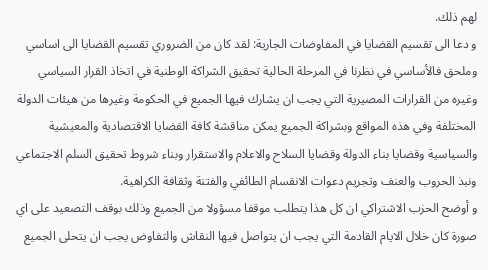لهم ذلك.
و دعا الى تقسيم القضايا في المفاوضات الجارية: لقد كان من الضروري تقسيم القضايا الى اساسي وملحق فالأساسي في نظرنا في المرحلة الحالية تحقيق الشراكة الوطنية في اتخاذ القرار السياسي وغيره من القرارات المصيرية التي يجب ان يشارك فيها الجميع في الحكومة وغيرها من هيئات الدولة المختلفة وفي هذه المواقع وبشراكة الجميع يمكن مناقشة كافة القضايا الاقتصادية والمعيشية والسياسية وقضايا بناء الدولة وقضايا السلاح والاعلام والاستقرار وبناء شروط تحقيق السلم الاجتماعي ونبذ الحروب والعنف وتجريم دعوات الانقسام الطائفي والفتنة وثقافة الكراهية.
و أوضح الحزب الاشتراكي ان كل هذا يتطلب موقفا مسؤولا من الجميع وذلك بوقف التصعيد على اي صورة كان خلال الايام القادمة التي يجب ان يتواصل فيها النقاش والتفاوض يجب ان يتحلى الجميع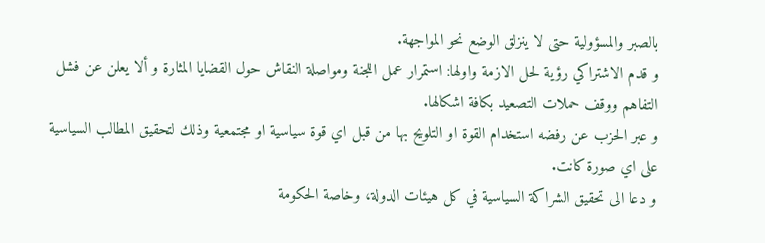بالصبر والمسؤولية حتى لا ينزلق الوضع نحو المواجهة.
و قدم الاشتراكي رؤية لحل الازمة واولها: استمرار عمل اللجنة ومواصلة النقاش حول القضايا المثارة و ألا يعلن عن فشل التفاهم ووقف حملات التصعيد بكافة اشكالها.
و عبر الحزب عن رفضه استخدام القوة او التلويح بها من قبل اي قوة سياسية او مجتمعية وذلك لتحقيق المطالب السياسية على اي صورة كانت.
و دعا الى تحقيق الشراكة السياسية في كل هيئات الدولة، وخاصة الحكومة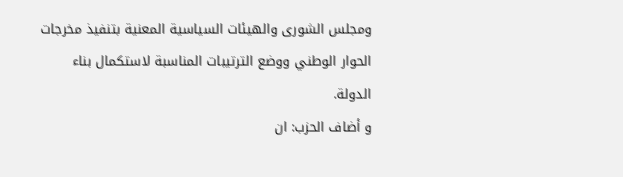ومجلس الشورى والهيئات السياسية المعنية بتنفيذ مخرجات الحوار الوطني ووضع الترتيبات المناسبة لاستكمال بناء الدولة.
و أضاف الحزب: ان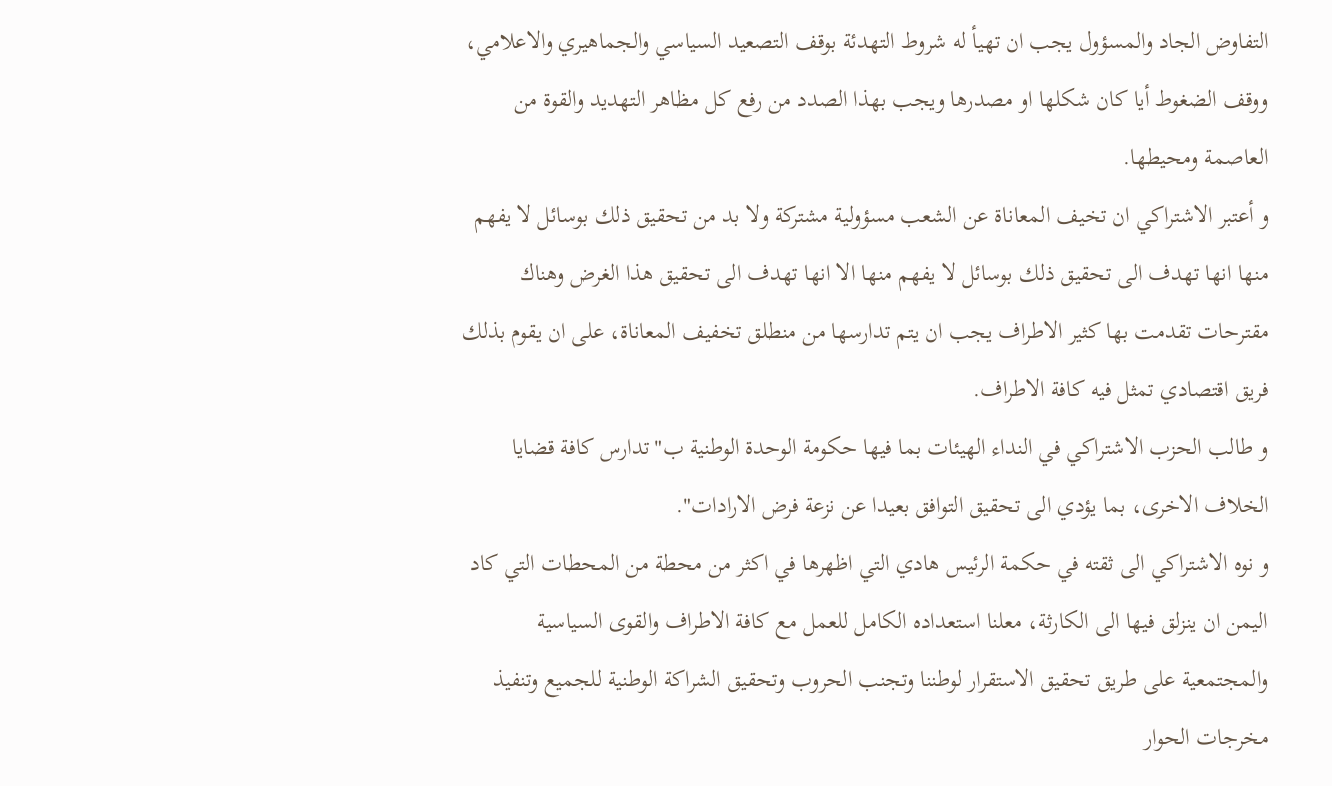التفاوض الجاد والمسؤول يجب ان تهيأ له شروط التهدئة بوقف التصعيد السياسي والجماهيري والاعلامي، ووقف الضغوط أيا كان شكلها او مصدرها ويجب بهذا الصدد من رفع كل مظاهر التهديد والقوة من العاصمة ومحيطها.
و أعتبر الاشتراكي ان تخيف المعاناة عن الشعب مسؤولية مشتركة ولا بد من تحقيق ذلك بوسائل لا يفهم منها انها تهدف الى تحقيق ذلك بوسائل لا يفهم منها الا انها تهدف الى تحقيق هذا الغرض وهناك مقترحات تقدمت بها كثير الاطراف يجب ان يتم تدارسها من منطلق تخفيف المعاناة، على ان يقوم بذلك فريق اقتصادي تمثل فيه كافة الاطراف.
و طالب الحزب الاشتراكي في النداء الهيئات بما فيها حكومة الوحدة الوطنية ب"تدارس كافة قضايا الخلاف الاخرى، بما يؤدي الى تحقيق التوافق بعيدا عن نزعة فرض الارادات".
و نوه الاشتراكي الى ثقته في حكمة الرئيس هادي التي اظهرها في اكثر من محطة من المحطات التي كاد اليمن ان ينزلق فيها الى الكارثة، معلنا استعداده الكامل للعمل مع كافة الاطراف والقوى السياسية والمجتمعية على طريق تحقيق الاستقرار لوطننا وتجنب الحروب وتحقيق الشراكة الوطنية للجميع وتنفيذ مخرجات الحوار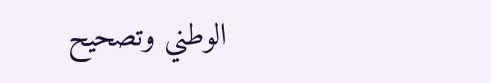الوطني وتصحيح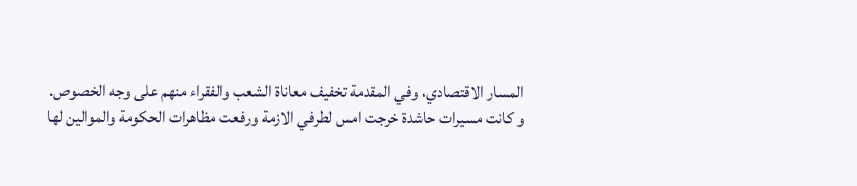المسار الاقتصادي، وفي المقدمة تخفيف معاناة الشعب والفقراء منهم على وجه الخصوص.
و كانت مسيرات حاشدة خرجت امس لطرفي الازمة ورفعت مظاهرات الحكومة والموالين لها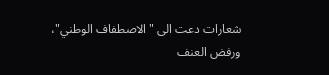شعارات دعت الى "الاصطفاف الوطني"، ورفض العنف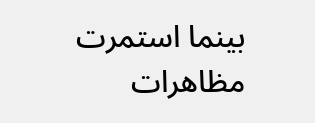بينما استمرت مظاهرات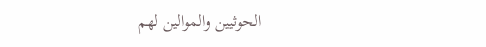الحوثيين والموالين لهم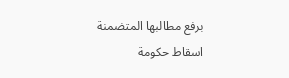برفع مطالبها المتضمنة اسقاط حكومة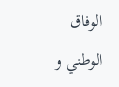الوفاق الوطني و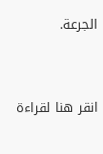الجرعة.


انقر هنا لقراءة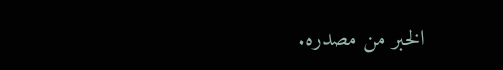الخبر من مصدره.